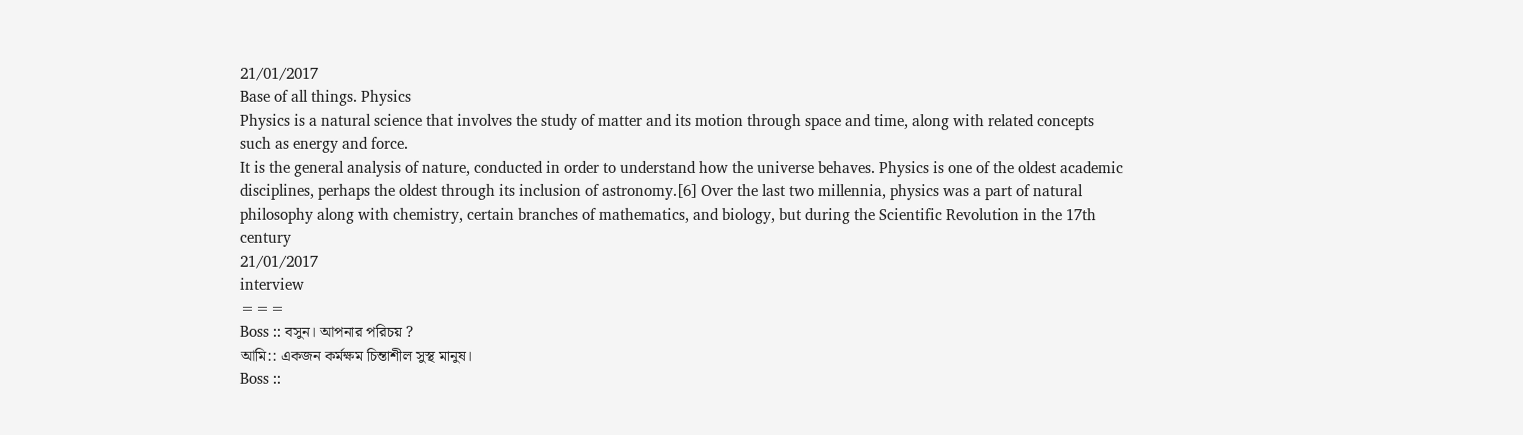21/01/2017
Base of all things. Physics
Physics is a natural science that involves the study of matter and its motion through space and time, along with related concepts such as energy and force.
It is the general analysis of nature, conducted in order to understand how the universe behaves. Physics is one of the oldest academic disciplines, perhaps the oldest through its inclusion of astronomy.[6] Over the last two millennia, physics was a part of natural philosophy along with chemistry, certain branches of mathematics, and biology, but during the Scientific Revolution in the 17th century
21/01/2017
interview
===
Boss :: বসুন। আপনার পরিচয় ?
আমি:: একজন কর্মক্ষম চিন্তাশীল সুস্থ মানুষ।
Boss ::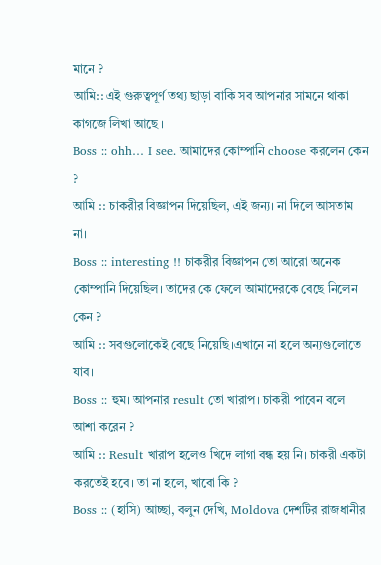মানে ?
আমি:: এই গুরুত্বপূর্ণ তথ্য ছাড়া বাকি সব আপনার সামনে থাকা কাগজে লিখা আছে ।
Boss :: ohh… I see. আমাদের কোম্পানি choose করলেন কেন ?
আমি :: চাকরীর বিজ্ঞাপন দিয়েছিল, এই জন্য। না দিলে আসতাম না।
Boss :: interesting !! চাকরীর বিজ্ঞাপন তো আরো অনেক কোম্পানি দিয়েছিল। তাদের কে ফেলে আমাদেরকে বেছে নিলেন কেন ?
আমি :: সবগুলোকেই বেছে নিয়েছি।এখানে না হলে অন্যগুলোতে যাব।
Boss :: হুম। আপনার result তো খারাপ। চাকরী পাবেন বলে আশা করেন ?
আমি :: Result খারাপ হলেও খিদে লাগা বন্ধ হয় নি। চাকরী একটা করতেই হবে। তা না হলে, খাবো কি ?
Boss :: (হাসি) আচ্ছা, বলুন দেখি, Moldova দেশটির রাজধানীর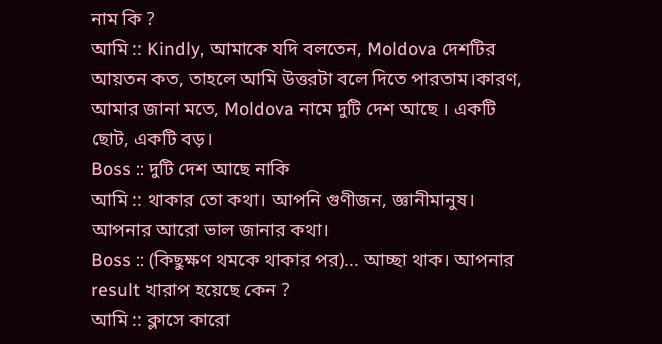নাম কি ?
আমি :: Kindly, আমাকে যদি বলতেন, Moldova দেশটির আয়তন কত, তাহলে আমি উত্তরটা বলে দিতে পারতাম।কারণ, আমার জানা মতে, Moldova নামে দুটি দেশ আছে । একটি ছোট, একটি বড়।
Boss :: দুটি দেশ আছে নাকি
আমি :: থাকার তো কথা। আপনি গুণীজন, জ্ঞানীমানুষ। আপনার আরো ভাল জানার কথা।
Boss :: (কিছুক্ষণ থমকে থাকার পর)... আচ্ছা থাক। আপনার result খারাপ হয়েছে কেন ?
আমি :: ক্লাসে কারো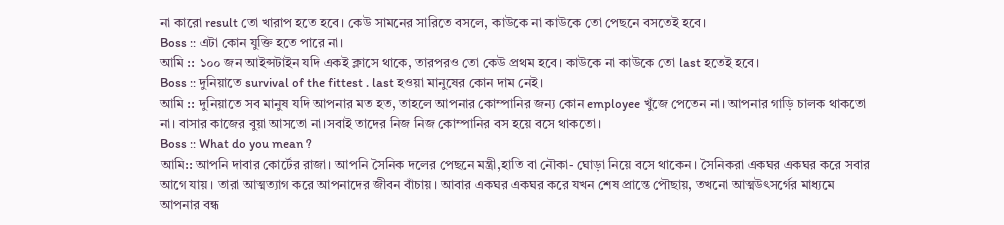না কারো result তো খারাপ হতে হবে। কেউ সামনের সারিতে বসলে, কাউকে না কাউকে তো পেছনে বসতেই হবে।
Boss :: এটা কোন যুক্তি হতে পারে না।
আমি :: ১০০ জন আইন্সটাইন যদি একই ক্লাসে থাকে, তারপরও তো কেউ প্রথম হবে। কাউকে না কাউকে তো last হতেই হবে।
Boss :: দুনিয়াতে survival of the fittest . last হওয়া মানুষের কোন দাম নেই।
আমি :: দুনিয়াতে সব মানুষ যদি আপনার মত হত, তাহলে আপনার কোম্পানির জন্য কোন employee খুঁজে পেতেন না। আপনার গাড়ি চালক থাকতো না। বাসার কাজের বুয়া আসতো না।সবাই তাদের নিজ নিজ কোম্পানির বস হয়ে বসে থাকতো।
Boss :: What do you mean ?
আমি:: আপনি দাবার কোর্টের রাজা। আপনি সৈনিক দলের পেছনে মন্ত্রী,হাতি বা নৌকা- ঘোড়া নিয়ে বসে থাকেন। সৈনিকরা একঘর একঘর করে সবার আগে যায়। তারা আত্মত্যাগ করে আপনাদের জীবন বাঁচায়। আবার একঘর একঘর করে যখন শেষ প্রান্তে পৌছায়, তখনো আত্মউৎসর্গের মাধ্যমে আপনার বন্ধ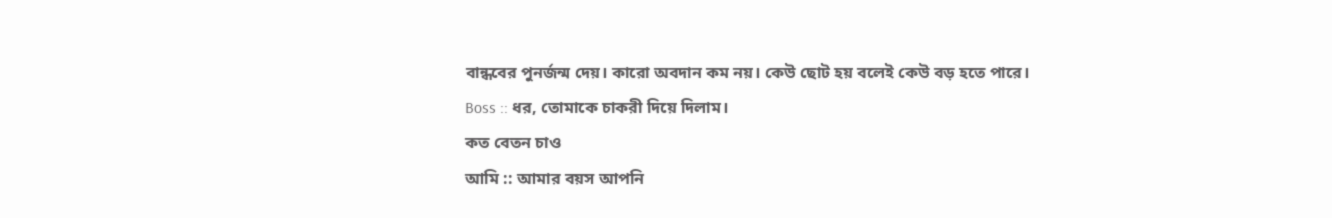বান্ধবের পুনর্জন্ম দেয়। কারো অবদান কম নয়। কেউ ছোট হয় বলেই কেউ বড় হতে পারে।
Boss :: ধর, তোমাকে চাকরী দিয়ে দিলাম।
কত বেতন চাও
আমি :: আমার বয়স আপনি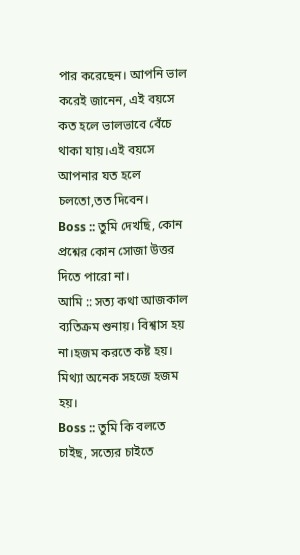পার করেছেন। আপনি ভাল করেই জানেন, এই বয়সে কত হলে ভালভাবে বেঁচে থাকা যায়।এই বয়সে আপনার যত হলে চলতো,তত দিবেন।
Boss :: তুমি দেখছি, কোন প্রশ্নের কোন সোজা উত্তর দিতে পারো না।
আমি :: সত্য কথা আজকাল ব্যতিক্রম শুনায়। বিশ্বাস হয় না।হজম করতে কষ্ট হয়। মিথ্যা অনেক সহজে হজম হয়।
Boss :: তুমি কি বলতে চাইছ, সত্যের চাইতে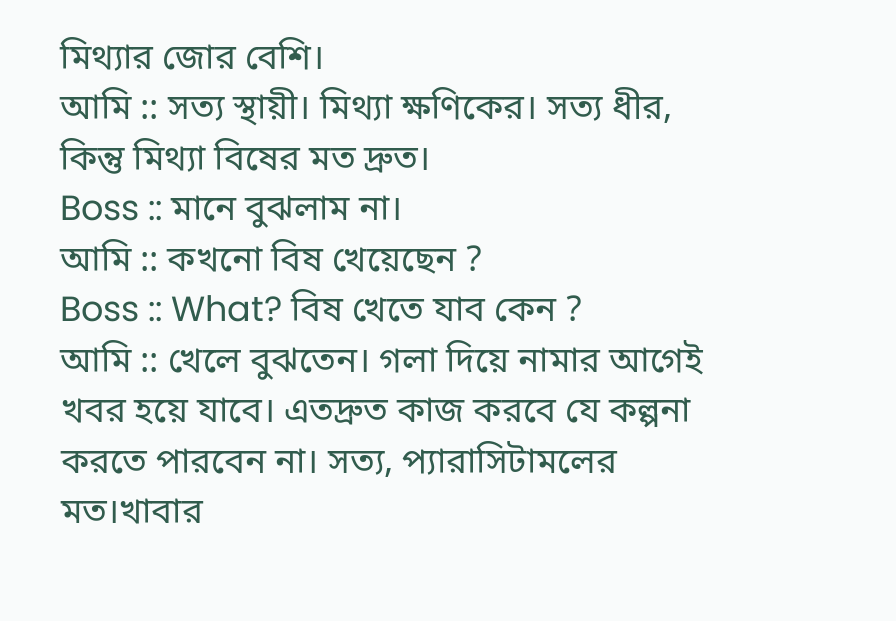মিথ্যার জোর বেশি।
আমি :: সত্য স্থায়ী। মিথ্যা ক্ষণিকের। সত্য ধীর, কিন্তু মিথ্যা বিষের মত দ্রুত।
Boss :: মানে বুঝলাম না।
আমি :: কখনো বিষ খেয়েছেন ?
Boss :: What? বিষ খেতে যাব কেন ?
আমি :: খেলে বুঝতেন। গলা দিয়ে নামার আগেই খবর হয়ে যাবে। এতদ্রুত কাজ করবে যে কল্পনা করতে পারবেন না। সত্য, প্যারাসিটামলের মত।খাবার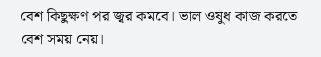বেশ কিছুক্ষণ পর জ্বর কমবে। ভাল ওষুধ কাজ করতে বেশ সময় নেয়।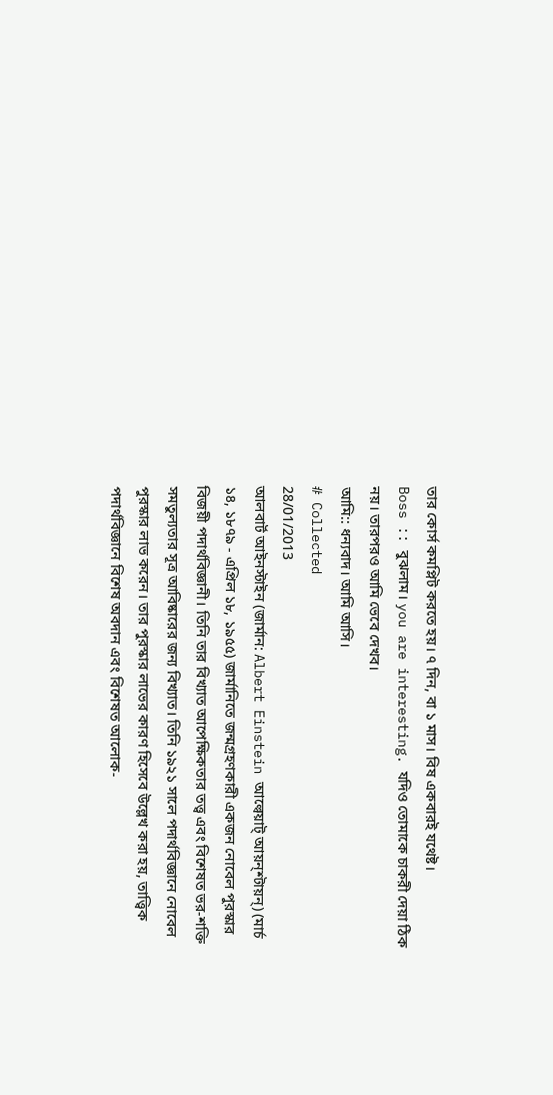তার কোর্স কমপ্লিট করতে হয়। ৭ দিন, বা ১ মাস। বিষ একবারই যথেষ্ট।
Boss :: বুঝলাম। you are interesting. যদিও তোমাকে চাকরী দেয়া ঠিক নয়। তারপরও আমি ভেবে দেখব।
আমি:: ধন্যবাদ। আমি আসি।
# Collected
28/01/2013
আলবার্ট আইনস্টাইন (জার্মান: Albert Einstein আল্বেয়াট্ আয়ন্শ্টায়ন্) (মার্চ ১৪, ১৮৭৯ - এপ্রিল ১৮, ১৯৫৫) জার্মানিতে জন্মগ্রহণকারী একজন নোবেল পুরস্কার বিজয়ী পদার্থবিজ্ঞানী। তিনি তার বিখ্যাত আপেক্ষিকতার তত্ত্ব এবং বিশেষত ভর-শক্তি সমতুল্যতার সূত্র আবিষ্কারের জন্য বিখ্যাত। তিনি ১৯২১ সালে পদার্থবিজ্ঞানে নোবেল পুরস্কার লাভ করেন। তার পুরস্কার লাভের কারণ হিসেবে উল্লেখ করা হয়, তাত্ত্বিক পদার্থবিজ্ঞানে বিশেষ অবদান এবং বিশেষত আলোক-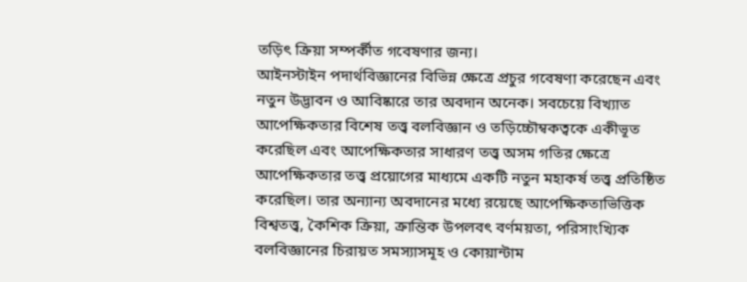তড়িৎ ক্রিয়া সম্পর্কীত গবেষণার জন্য।
আইনস্টাইন পদার্থবিজ্ঞানের বিভিন্ন ক্ষেত্রে প্রচুর গবেষণা করেছেন এবং নতুন উদ্ভাবন ও আবিষ্কারে তার অবদান অনেক। সবচেয়ে বিখ্যাত আপেক্ষিকতার বিশেষ তত্ত্ব বলবিজ্ঞান ও তড়িচ্চৌম্বকত্বকে একীভূত করেছিল এবং আপেক্ষিকতার সাধারণ তত্ত্ব অসম গতির ক্ষেত্রে আপেক্ষিকতার তত্ত্ব প্রয়োগের মাধ্যমে একটি নতুন মহাকর্ষ তত্ত্ব প্রতিষ্ঠিত করেছিল। তার অন্যান্য অবদানের মধ্যে রয়েছে আপেক্ষিকতাভিত্তিক বিশ্বতত্ত্ব, কৈশিক ক্রিয়া, ক্রান্তিক উপলবৎ বর্ণময়তা, পরিসাংখ্যিক বলবিজ্ঞানের চিরায়ত সমস্যাসমূহ ও কোয়ান্টাম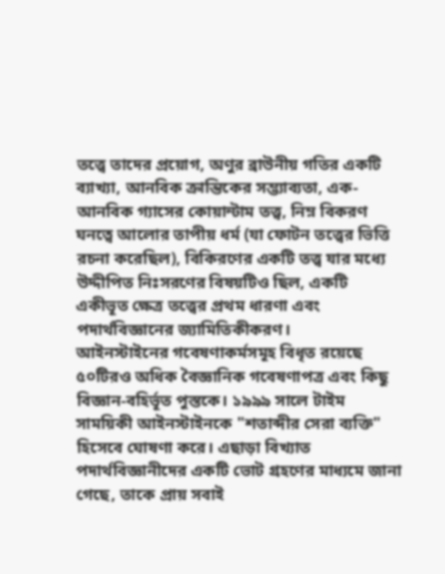তত্ত্বে তাদের প্রয়োগ, অণুর ব্রাউনীয় গতির একটি ব্যাখ্যা, আনবিক ক্রান্তিকের সম্ভ্যাব্যতা, এক-আনবিক গ্যাসের কোয়ান্টাম তত্ত্ব, নিম্ন বিকরণ ঘনত্বে আলোর তাপীয় ধর্ম (যা ফোটন তত্ত্বের ভিত্তি রচনা করেছিল), বিকিরণের একটি তত্ত্ব যার মধ্যে উদ্দীপিত নিঃসরণের বিষয়টিও ছিল, একটি একীভূত ক্ষেত্র তত্ত্বের প্রথম ধারণা এবং পদার্থবিজ্ঞানের জ্যামিতিকীকরণ।
আইনস্টাইনের গবেষণাকর্মসমূহ বিধৃত রয়েছে ৫০টিরও অধিক বৈজ্ঞানিক গবেষণাপত্র এবং কিছু বিজ্ঞান-বহির্ভূত পুস্তকে। ১৯৯৯ সালে টাইম সাময়িকী আইনস্টাইনকে "শতাব্দীর সেরা ব্যক্তি" হিসেবে ঘোষণা করে। এছাড়া বিখ্যাত পদার্থবিজ্ঞানীদের একটি ভোট গ্রহণের মাধ্যমে জানা গেছে, তাকে প্রায় সবাই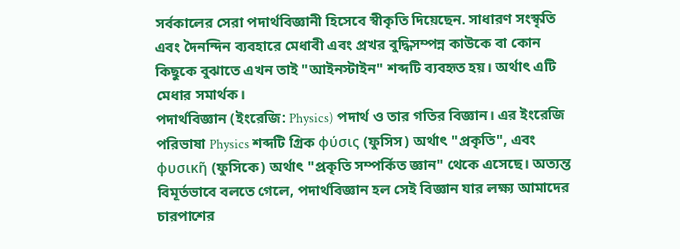সর্বকালের সেরা পদার্থবিজ্ঞানী হিসেবে স্বীকৃতি দিয়েছেন. সাধারণ সংস্কৃতি এবং দৈনন্দিন ব্যবহারে মেধাবী এবং প্রখর বুদ্ধিসম্পন্ন কাউকে বা কোন কিছুকে বুঝাতে এখন তাই "আইনস্টাইন" শব্দটি ব্যবহৃত হয়। অর্থাৎ এটি মেধার সমার্থক।
পদার্থবিজ্ঞান (ইংরেজি: Physics) পদার্থ ও তার গতির বিজ্ঞান। এর ইংরেজি পরিভাষা Physics শব্দটি গ্রিক φύσις (ফুসিস) অর্থাৎ "প্রকৃতি", এবং φυσικῆ (ফুসিকে) অর্থাৎ "প্রকৃতি সম্পর্কিত জ্ঞান" থেকে এসেছে। অত্যন্ত বিমূর্তভাবে বলতে গেলে, পদার্থবিজ্ঞান হল সেই বিজ্ঞান যার লক্ষ্য আমাদের চারপাশের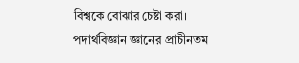বিশ্বকে বোঝার চেষ্টা করা।
পদার্থবিজ্ঞান জ্ঞানের প্রাচীনতম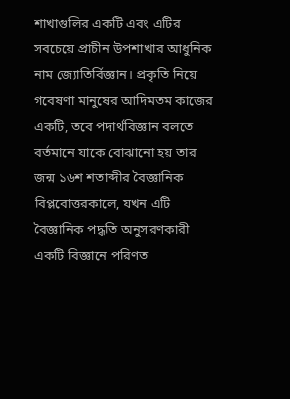শাখাগুলির একটি এবং এটির সবচেয়ে প্রাচীন উপশাখার আধুনিক নাম জ্যোতির্বিজ্ঞান। প্রকৃতি নিয়ে গবেষণা মানুষের আদিমতম কাজের একটি, তবে পদার্থবিজ্ঞান বলতে বর্তমানে যাকে বোঝানো হয় তার জন্ম ১৬শ শতাব্দীর বৈজ্ঞানিক বিপ্লবোত্তরকালে, যখন এটি বৈজ্ঞানিক পদ্ধতি অনুসরণকারী একটি বিজ্ঞানে পরিণত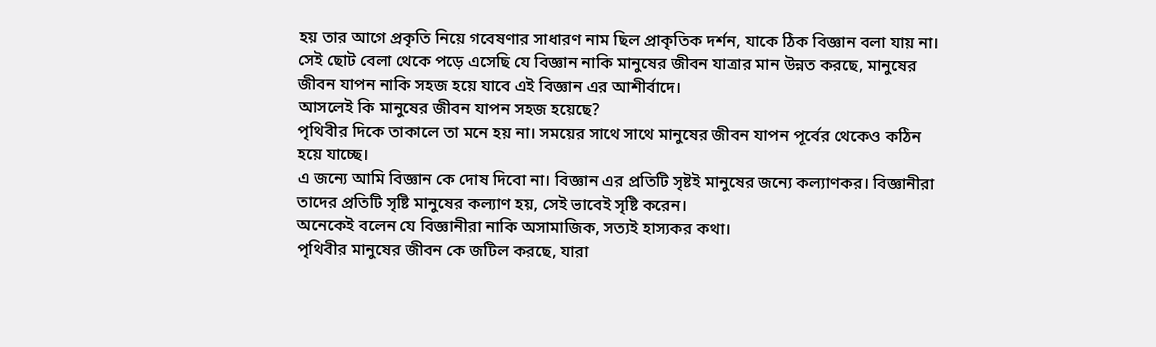হয় তার আগে প্রকৃতি নিয়ে গবেষণার সাধারণ নাম ছিল প্রাকৃতিক দর্শন, যাকে ঠিক বিজ্ঞান বলা যায় না।
সেই ছোট বেলা থেকে পড়ে এসেছি যে বিজ্ঞান নাকি মানুষের জীবন যাত্রার মান উন্নত করছে, মানুষের জীবন যাপন নাকি সহজ হয়ে যাবে এই বিজ্ঞান এর আশীর্বাদে।
আসলেই কি মানুষের জীবন যাপন সহজ হয়েছে?
পৃথিবীর দিকে তাকালে তা মনে হয় না। সময়ের সাথে সাথে মানুষের জীবন যাপন পূর্বের থেকেও কঠিন হয়ে যাচ্ছে।
এ জন্যে আমি বিজ্ঞান কে দোষ দিবো না। বিজ্ঞান এর প্রতিটি সৃষ্টই মানুষের জন্যে কল্যাণকর। বিজ্ঞানীরা তাদের প্রতিটি সৃষ্টি মানুষের কল্যাণ হয়, সেই ভাবেই সৃষ্টি করেন।
অনেকেই বলেন যে বিজ্ঞানীরা নাকি অসামাজিক, সত্যই হাস্যকর কথা।
পৃথিবীর মানুষের জীবন কে জটিল করছে, যারা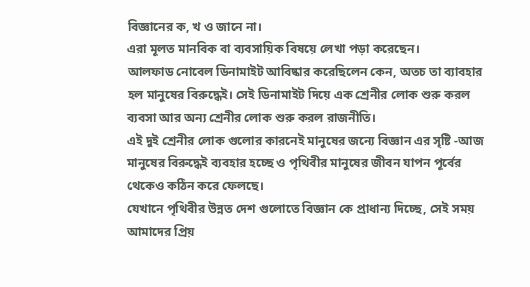বিজ্ঞানের ক, খ ও জানে না।
এরা মূলত মানবিক বা ব্যবসায়িক বিষয়ে লেখা পড়া করেছেন।
আলফাড নোবেল ডিনামাইট আবিষ্কার করেছিলেন কেন, অতচ তা ব্যাবহার হল মানুষের বিরুদ্ধেই। সেই ডিনামাইট দিয়ে এক শ্রেনীর লোক শুরু করল ব্যবসা আর অন্য শ্রেনীর লোক শুরু করল রাজনীতি।
এই দুই শ্রেনীর লোক গুলোর কারনেই মানুষের জন্যে বিজ্ঞান এর সৃষ্টি -আজ মানুষের বিরুদ্ধেই ব্যবহার হচ্ছে ও পৃথিবীর মানুষের জীবন যাপন পূর্বের থেকেও কঠিন করে ফেলছে।
যেখানে পৃথিবীর উন্নত দেশ গুলোতে বিজ্ঞান কে প্রাধান্য দিচ্ছে, সেই সময় আমাদের প্রিয়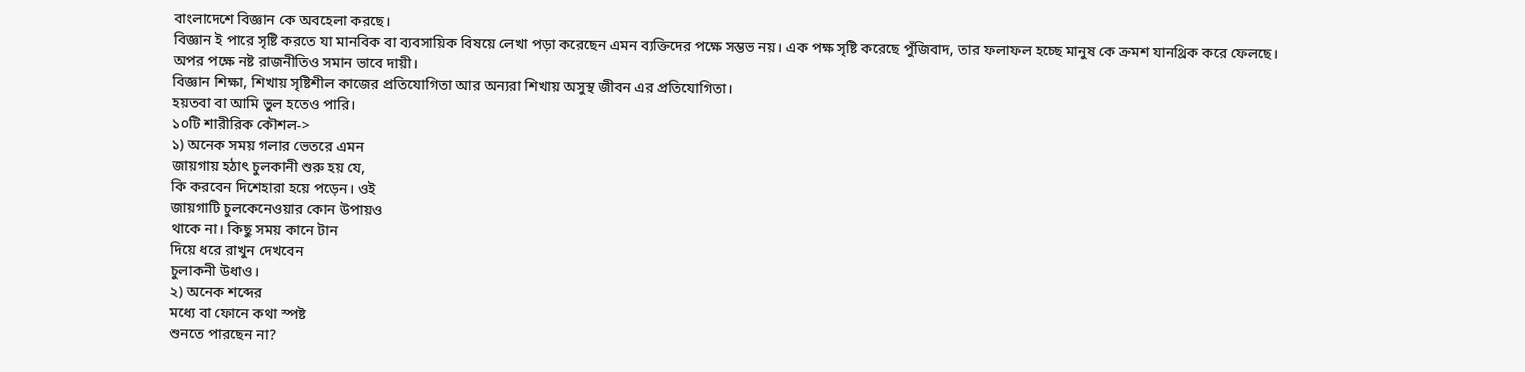বাংলাদেশে বিজ্ঞান কে অবহেলা করছে।
বিজ্ঞান ই পারে সৃষ্টি করতে যা মানবিক বা ব্যবসায়িক বিষয়ে লেখা পড়া করেছেন এমন ব্যক্তিদের পক্ষে সম্ভভ নয়। এক পক্ষ সৃষ্টি করেছে পুঁজিবাদ, তার ফলাফল হচ্ছে মানুষ কে ক্রমশ যানথ্রিক করে ফেলছে।
অপর পক্ষে নষ্ট রাজনীতিও সমান ভাবে দায়ী।
বিজ্ঞান শিক্ষা, শিখায় সৃষ্টিশীল কাজের প্রতিযোগিতা আর অন্যরা শিখায় অসুস্থ জীবন এর প্রতিযোগিতা।
হয়তবা বা আমি ভুল হতেও পারি।
১০টি শারীরিক কৌশল->
১) অনেক সময় গলার ভেতরে এমন
জায়গায় হঠাৎ চুলকানী শুরু হয় যে,
কি করবেন দিশেহারা হয়ে পড়েন। ওই
জায়গাটি চুলকেনেওয়ার কোন উপায়ও
থাকে না। কিছু সময় কানে টান
দিয়ে ধরে রাখুন দেখবেন
চুলাকনী উধাও।
২) অনেক শব্দের
মধ্যে বা ফোনে কথা স্পষ্ট
শুনতে পারছেন না?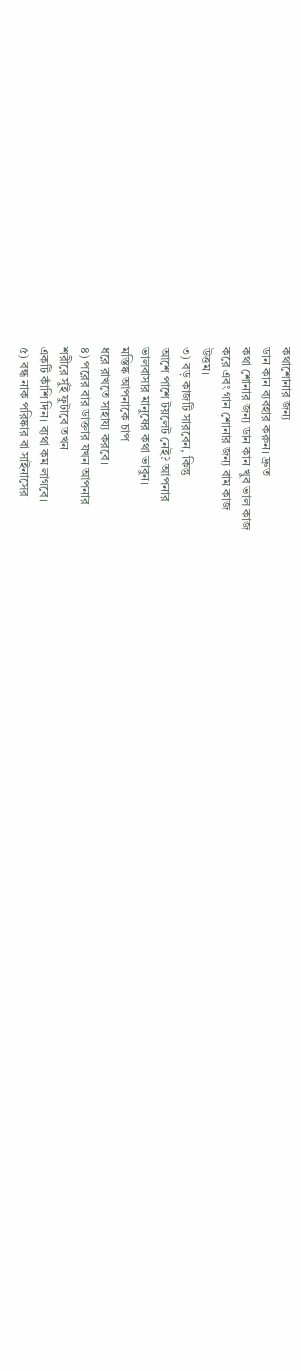কথাশোনার জন্য
ডান কান ব্যবহার করুন। দ্রুত
কথা শোনার জন্য ডান কান খুব ভাল কাজ
করে এবং গান শোনার জন্য বাম কাজ
উত্তম।
৩) বড় কাজটি সারবেন, কিন্তু
আশে পাশে টয়লেট নেই? আপনার
ভালবাসার মানুষের কথা ভাবুন।
মস্তিষ্ক আপনাকে চাপ
ধরে রাখতে সাহায্য করবে।
৪) পরের বার ডাক্তার যখন আপনার
শরীরে সুঁই ফুটাবে তখন
একটি কাঁশি দিন। ব্যথা কম লাগবে।
৫) বন্ধ নাক পরিষ্কার বা সাইনাসের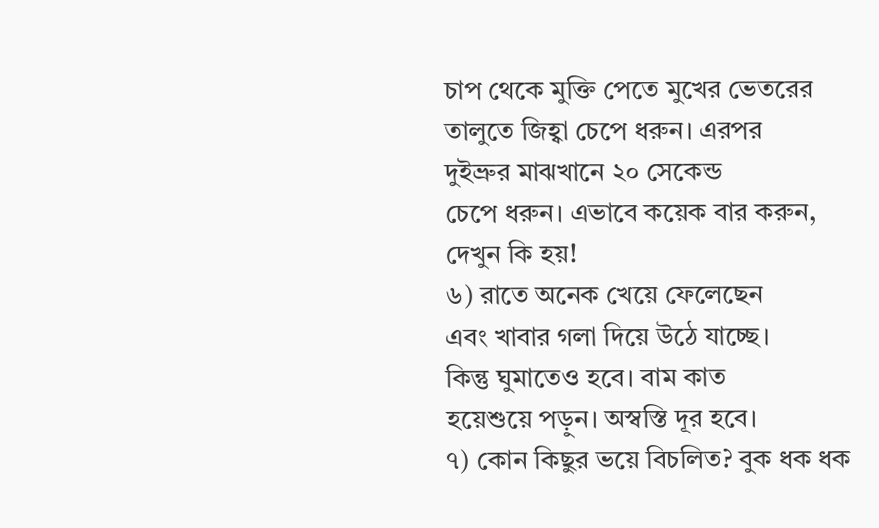চাপ থেকে মুক্তি পেতে মুখের ভেতরের
তালুতে জিহ্বা চেপে ধরুন। এরপর
দুইভ্রুর মাঝখানে ২০ সেকেন্ড
চেপে ধরুন। এভাবে কয়েক বার করুন,
দেখুন কি হয়!
৬) রাতে অনেক খেয়ে ফেলেছেন
এবং খাবার গলা দিয়ে উঠে যাচ্ছে।
কিন্তু ঘুমাতেও হবে। বাম কাত
হয়েশুয়ে পড়ুন। অস্বস্তি দূর হবে।
৭) কোন কিছুর ভয়ে বিচলিত? বুক ধক ধক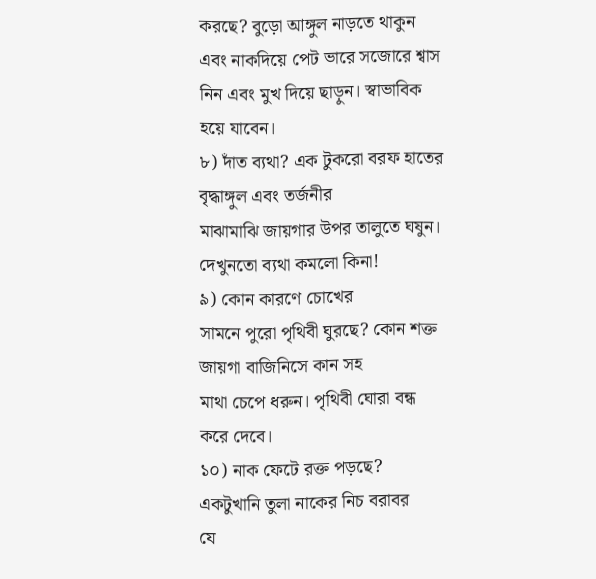করছে? বুড়ো আঙ্গুল নাড়তে থাকুন
এবং নাকদিয়ে পেট ভারে সজোরে শ্বাস
নিন এবং মুখ দিয়ে ছাড়ুন। স্বাভাবিক
হয়ে যাবেন।
৮) দাঁত ব্যথা? এক টুকরো বরফ হাতের
বৃদ্ধাঙ্গুল এবং তর্জনীর
মাঝামাঝি জায়গার উপর তালুতে ঘষুন।
দেখুনতো ব্যথা কমলো কিনা!
৯) কোন কারণে চোখের
সামনে পুরো পৃথিবী ঘুরছে? কোন শক্ত
জায়গা বাজিনিসে কান সহ
মাথা চেপে ধরুন। পৃথিবী ঘোরা বন্ধ
করে দেবে।
১০) নাক ফেটে রক্ত পড়ছে?
একটুখানি তুলা নাকের নিচ বরাবর
যে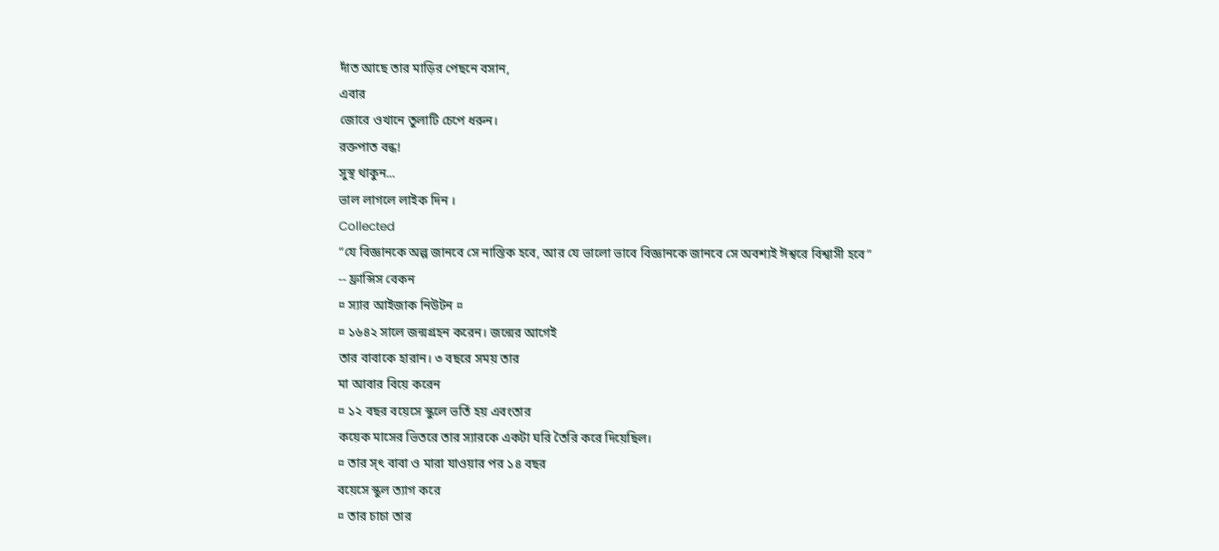দাঁত আছে তার মাড়ির পেছনে বসান,
এবার
জোরে ওখানে তুলাটি চেপে ধরুন।
রক্তপাত বন্ধ!
সুস্থ থাকুন...
ভাল লাগলে লাইক দিন ।
Collected
“যে বিজ্ঞানকে অল্প জানবে সে নাস্তিক হবে, আর যে ভালো ভাবে বিজ্ঞানকে জানবে সে অবশ্যই ঈশ্বরে বিশ্বাসী হবে”
-- ফ্রান্সিস বেকন
¤ স্যার আইজাক নিউটন ¤
¤ ১৬৪২ সালে জন্মগ্রহন করেন। জন্মের আগেই
তার বাবাকে হারান। ৩ বছরে সময় তার
মা আবার বিয়ে করেন
¤ ১২ বছর বয়েসে স্কুলে ভর্তি হয় এবংতার
কয়েক মাসের ভিতরে তার স্যারকে একটা ঘরি তৈরি করে দিয়েছিল।
¤ তার স্ৎ বাবা ও মারা যাওয়ার পর ১৪ বছর
বয়েসে স্কুল ত্যাগ করে
¤ তার চাচা তার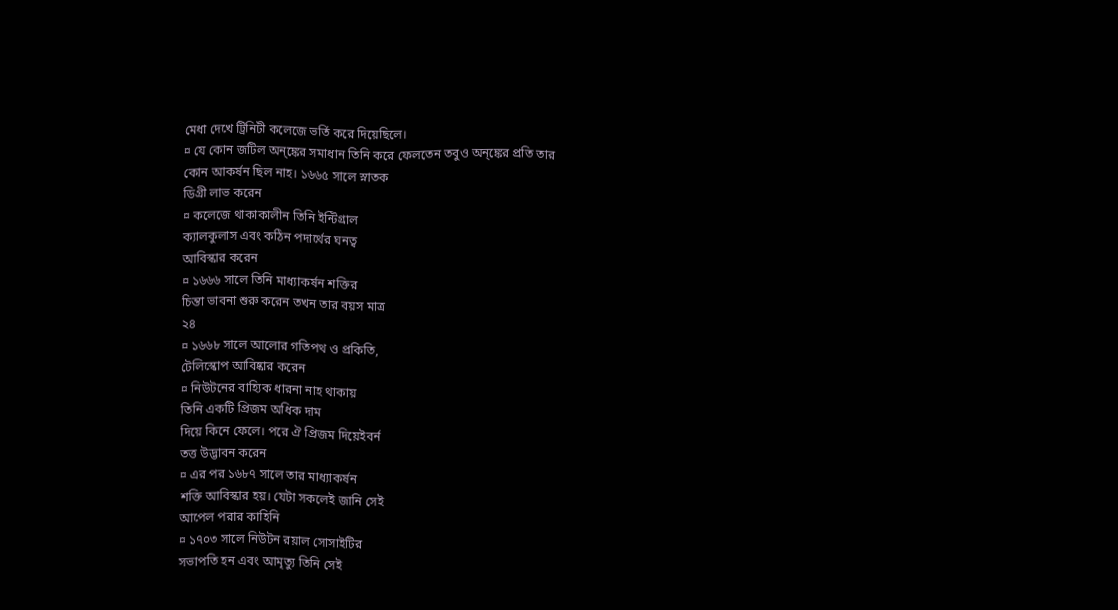মেধা দেখে ট্রিনিটী কলেজে ভর্তি করে দিয়েছিলে।
¤ যে কোন জটিল অন্ঙ্কের সমাধান তিনি করে ফেলতেন তবুও অন্ঙ্কের প্রতি তার
কোন আকর্ষন ছিল নাহ। ১৬৬৫ সালে স্নাতক
ডিগ্রী লাভ করেন
¤ কলেজে থাকাকালীন তিনি ইন্টিগ্রাল
ক্যালকুলাস এবং কঠিন পদার্থের ঘনত্ব
আবিস্কার করেন
¤ ১৬৬৬ সালে তিনি মাধ্যাকর্ষন শক্তির
চিন্তা ভাবনা শুরু করেন তখন তার বয়স মাত্র
২৪
¤ ১৬৬৮ সালে আলোর গতিপথ ও প্রকিতি,
টেলিস্কোপ আবিষ্কার করেন
¤ নিউটনের বাহ্যিক ধারনা নাহ থাকায়
তিনি একটি প্রিজম অধিক দাম
দিয়ে কিনে ফেলে। পরে ঐ প্রিজম দিয়েইবর্ন
তত্ত উদ্ভাবন করেন
¤ এর পর ১৬৮৭ সালে তার মাধ্যাকর্ষন
শক্তি আবিস্কার হয়। যেটা সকলেই জানি সেই
আপেল পরার কাহিনি
¤ ১৭০৩ সালে নিউটন রয়াল সোসাইটির
সভাপতি হন এবং আমৃত্যু তিনি সেই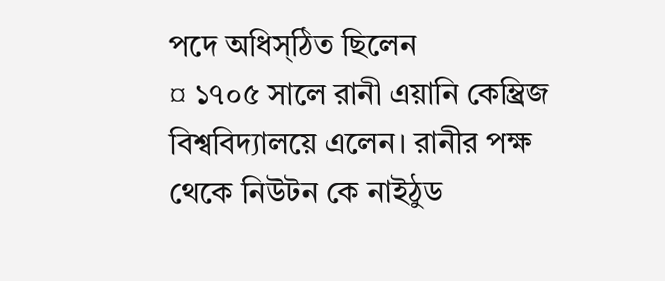পদে অধিস্ঠিত ছিলেন
¤ ১৭০৫ সালে রানী এয়ানি কেম্ব্রিজ
বিশ্ববিদ্যালয়ে এলেন। রানীর পক্ষ
থেকে নিউটন কে নাইঠুড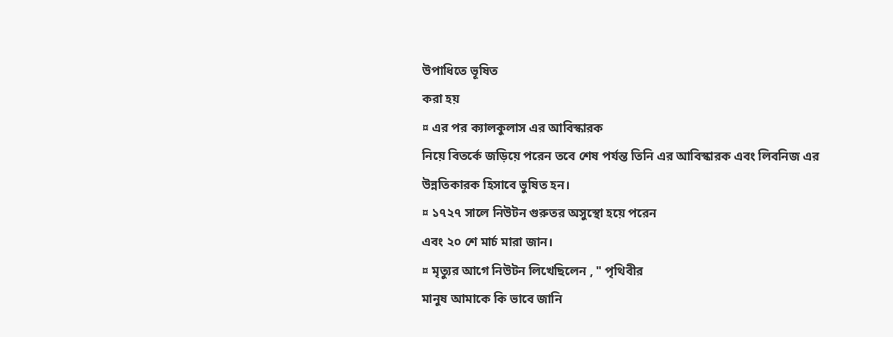উপাধিতে ভূষিত
করা হয়
¤ এর পর ক্যালকুলাস এর আবিস্কারক
নিয়ে বিতর্কে জড়িয়ে পরেন তবে শেষ পর্যন্ত তিনি এর আবিস্কারক এবং লিবনিজ এর
উন্নতিকারক হিসাবে ভুষিত হন।
¤ ১৭২৭ সালে নিউটন গুরুতর অসুস্থো হয়ে পরেন
এবং ২০ শে মার্চ মারা জান।
¤ মৃত্যুর আগে নিউটন লিখেছিলেন , " পৃথিবীর
মানুষ আমাকে কি ভাবে জানি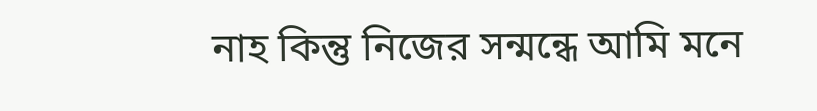নাহ কিন্তু নিজের সন্মন্ধে আমি মনে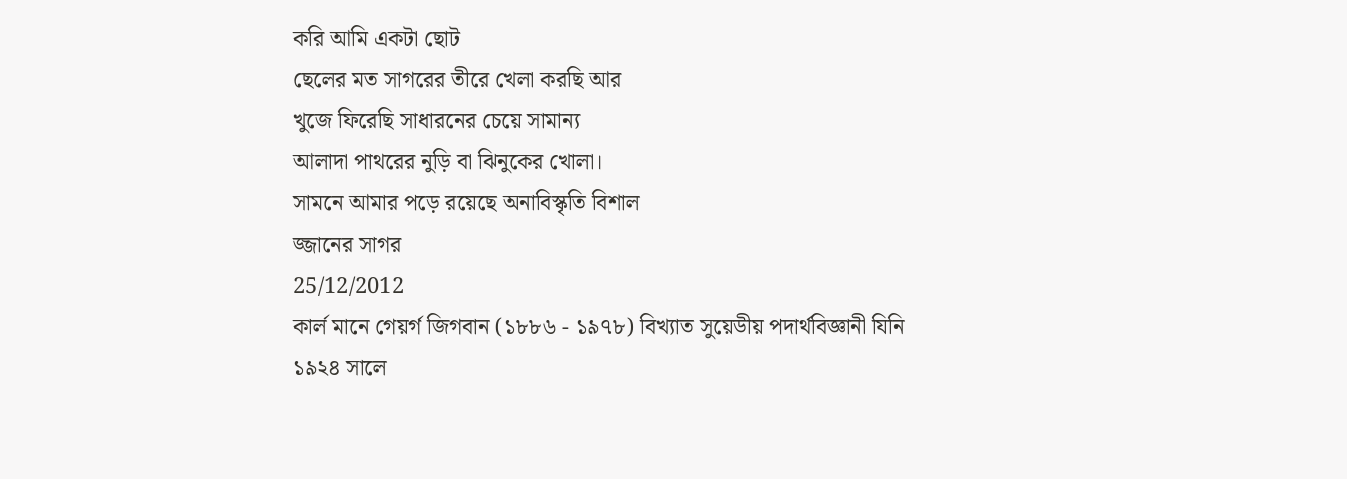করি আমি একটা ছোট
ছেলের মত সাগরের তীরে খেলা করছি আর
খুজে ফিরেছি সাধারনের চেয়ে সামান্য
আলাদা পাথরের নুড়ি বা ঝিনুকের খোলা।
সামনে আমার পড়ে রয়েছে অনাবিস্কৃতি বিশাল
জ্জানের সাগর
25/12/2012
কার্ল মানে গেয়র্গ জিগবান (১৮৮৬ - ১৯৭৮) বিখ্যাত সুয়েডীয় পদার্থবিজ্ঞানী যিনি ১৯২৪ সালে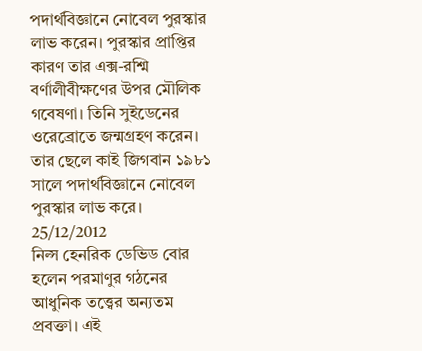পদার্থবিজ্ঞানে নোবেল পুরস্কার লাভ করেন। পুরস্কার প্রাপ্তির কারণ তার এক্স-রশ্মি বর্ণালীবীক্ষণের উপর মৌলিক গবেষণা। তিনি সুইডেনের ওরেব্রোতে জন্মগ্রহণ করেন। তার ছেলে কাই জিগবান ১৯৮১ সালে পদার্থবিজ্ঞানে নোবেল পুরস্কার লাভ করে।
25/12/2012
নিল্স হেনরিক ডেভিড বোর হলেন পরমাণুর গঠনের আধুনিক তত্ত্বের অন্যতম প্রবক্তা। এই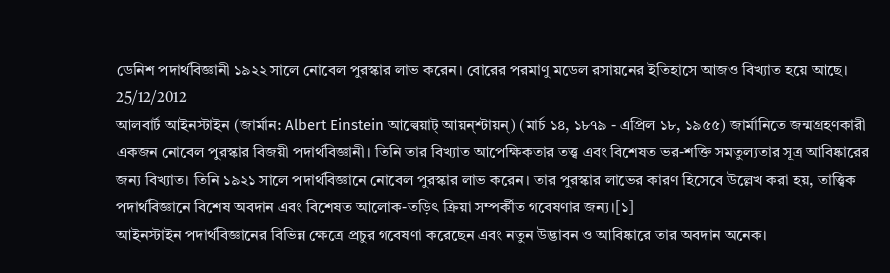ডেনিশ পদার্থবিজ্ঞানী ১৯২২ সালে নোবেল পুরস্কার লাভ করেন। বোরের পরমাণু মডেল রসায়নের ইতিহাসে আজও বিখ্যাত হয়ে আছে।
25/12/2012
আলবার্ট আইনস্টাইন (জার্মান: Albert Einstein আল্বেয়াট্ আয়ন্শ্টায়ন্) (মার্চ ১৪, ১৮৭৯ - এপ্রিল ১৮, ১৯৫৫) জার্মানিতে জন্মগ্রহণকারী একজন নোবেল পুরস্কার বিজয়ী পদার্থবিজ্ঞানী। তিনি তার বিখ্যাত আপেক্ষিকতার তত্ত্ব এবং বিশেষত ভর-শক্তি সমতুল্যতার সূত্র আবিষ্কারের জন্য বিখ্যাত। তিনি ১৯২১ সালে পদার্থবিজ্ঞানে নোবেল পুরস্কার লাভ করেন। তার পুরস্কার লাভের কারণ হিসেবে উল্লেখ করা হয়, তাত্ত্বিক পদার্থবিজ্ঞানে বিশেষ অবদান এবং বিশেষত আলোক-তড়িৎ ক্রিয়া সম্পর্কীত গবেষণার জন্য।[১]
আইনস্টাইন পদার্থবিজ্ঞানের বিভিন্ন ক্ষেত্রে প্রচুর গবেষণা করেছেন এবং নতুন উদ্ভাবন ও আবিষ্কারে তার অবদান অনেক।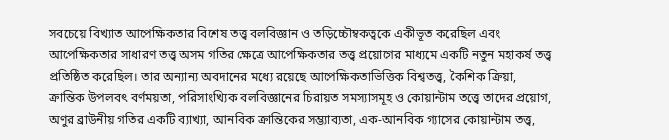সবচেয়ে বিখ্যাত আপেক্ষিকতার বিশেষ তত্ত্ব বলবিজ্ঞান ও তড়িচ্চৌম্বকত্বকে একীভূত করেছিল এবং আপেক্ষিকতার সাধারণ তত্ত্ব অসম গতির ক্ষেত্রে আপেক্ষিকতার তত্ত্ব প্রয়োগের মাধ্যমে একটি নতুন মহাকর্ষ তত্ত্ব প্রতিষ্ঠিত করেছিল। তার অন্যান্য অবদানের মধ্যে রয়েছে আপেক্ষিকতাভিত্তিক বিশ্বতত্ত্ব, কৈশিক ক্রিয়া, ক্রান্তিক উপলবৎ বর্ণময়তা, পরিসাংখ্যিক বলবিজ্ঞানের চিরায়ত সমস্যাসমূহ ও কোয়ান্টাম তত্ত্বে তাদের প্রয়োগ, অণুর ব্রাউনীয় গতির একটি ব্যাখ্যা, আনবিক ক্রান্তিকের সম্ভ্যাব্যতা, এক-আনবিক গ্যাসের কোয়ান্টাম তত্ত্ব,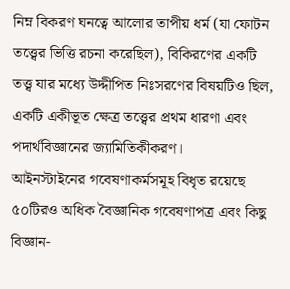নিম্ন বিকরণ ঘনত্বে আলোর তাপীয় ধর্ম (যা ফোটন তত্ত্বের ভিত্তি রচনা করেছিল), বিকিরণের একটি তত্ত্ব যার মধ্যে উদ্দীপিত নিঃসরণের বিষয়টিও ছিল, একটি একীভূত ক্ষেত্র তত্ত্বের প্রথম ধারণা এবং পদার্থবিজ্ঞানের জ্যামিতিকীকরণ।
আইনস্টাইনের গবেষণাকর্মসমূহ বিধৃত রয়েছে ৫০টিরও অধিক বৈজ্ঞানিক গবেষণাপত্র এবং কিছু বিজ্ঞান-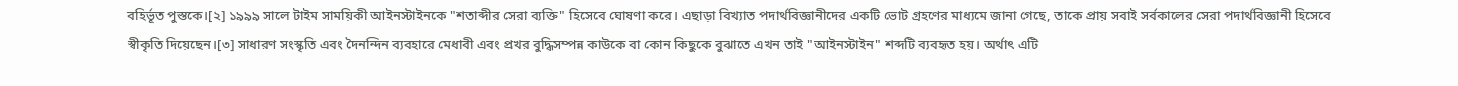বহির্ভূত পুস্তকে।[২] ১৯৯৯ সালে টাইম সাময়িকী আইনস্টাইনকে "শতাব্দীর সেরা ব্যক্তি" হিসেবে ঘোষণা করে। এছাড়া বিখ্যাত পদার্থবিজ্ঞানীদের একটি ভোট গ্রহণের মাধ্যমে জানা গেছে, তাকে প্রায় সবাই সর্বকালের সেরা পদার্থবিজ্ঞানী হিসেবে স্বীকৃতি দিয়েছেন।[৩] সাধারণ সংস্কৃতি এবং দৈনন্দিন ব্যবহারে মেধাবী এবং প্রখর বুদ্ধিসম্পন্ন কাউকে বা কোন কিছুকে বুঝাতে এখন তাই "আইনস্টাইন" শব্দটি ব্যবহৃত হয়। অর্থাৎ এটি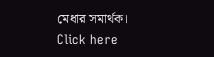মেধার সমার্থক।
Click here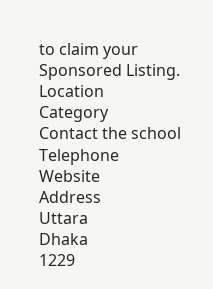to claim your Sponsored Listing.
Location
Category
Contact the school
Telephone
Website
Address
Uttara
Dhaka
1229